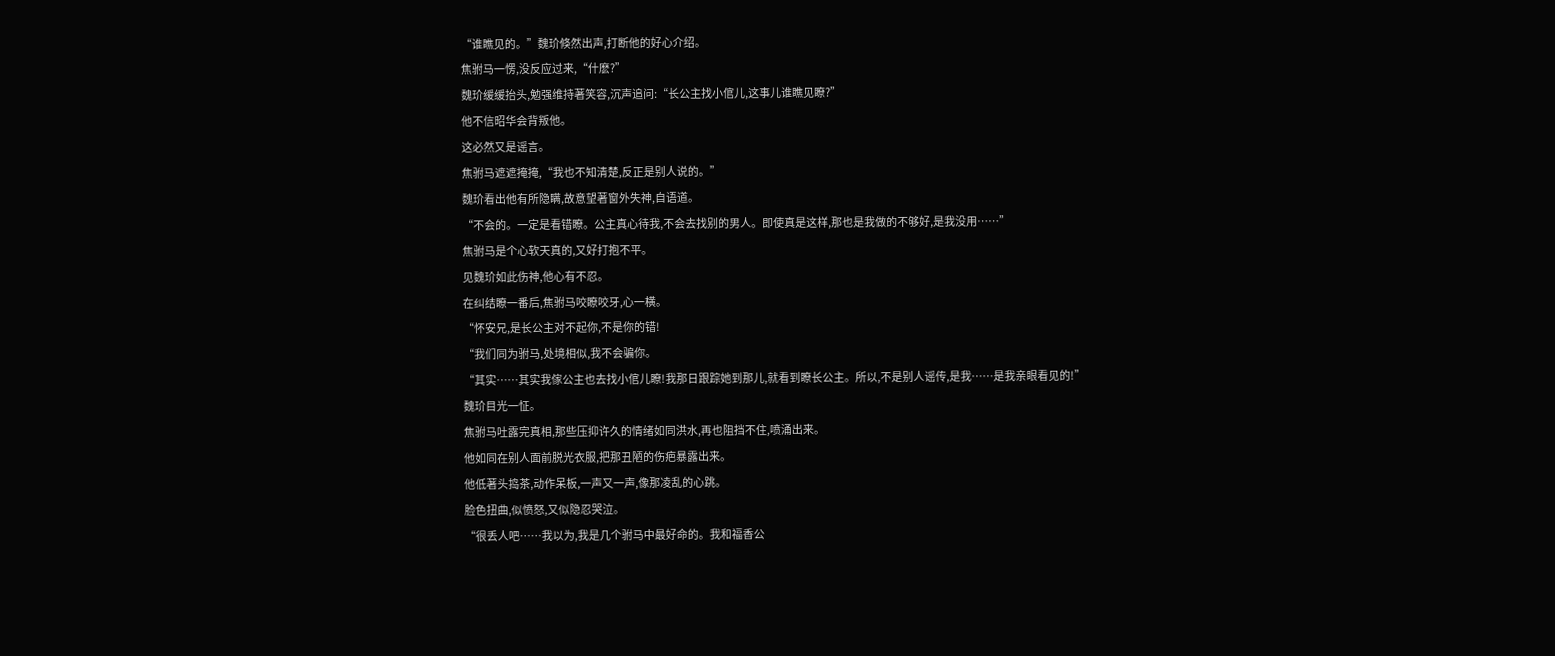“谁瞧见的。”魏玠倏然出声,打断他的好心介绍。
焦驸马一愣,没反应过来,“什麽?”
魏玠缓缓抬头,勉强维持著笑容,沉声追问:“长公主找小倌儿,这事儿谁瞧见瞭?”
他不信昭华会背叛他。
这必然又是谣言。
焦驸马遮遮掩掩,“我也不知清楚,反正是别人说的。”
魏玠看出他有所隐瞒,故意望著窗外失神,自语道。
“不会的。一定是看错瞭。公主真心待我,不会去找别的男人。即使真是这样,那也是我做的不够好,是我没用……”
焦驸马是个心软天真的,又好打抱不平。
见魏玠如此伤神,他心有不忍。
在纠结瞭一番后,焦驸马咬瞭咬牙,心一横。
“怀安兄,是长公主对不起你,不是你的错!
“我们同为驸马,处境相似,我不会骗你。
“其实……其实我傢公主也去找小倌儿瞭!我那日跟踪她到那儿,就看到瞭长公主。所以,不是别人谣传,是我……是我亲眼看见的!”
魏玠目光一怔。
焦驸马吐露完真相,那些压抑许久的情绪如同洪水,再也阻挡不住,喷涌出来。
他如同在别人面前脱光衣服,把那丑陋的伤疤暴露出来。
他低著头捣茶,动作呆板,一声又一声,像那凌乱的心跳。
脸色扭曲,似愤怒,又似隐忍哭泣。
“很丢人吧……我以为,我是几个驸马中最好命的。我和福香公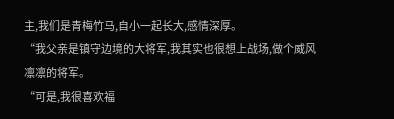主,我们是青梅竹马,自小一起长大,感情深厚。
“我父亲是镇守边境的大将军,我其实也很想上战场,做个威风凛凛的将军。
“可是,我很喜欢福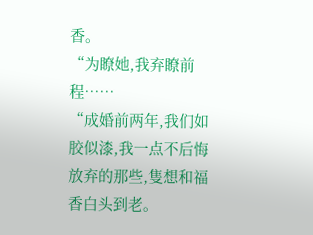香。
“为瞭她,我弃瞭前程……
“成婚前两年,我们如胶似漆,我一点不后悔放弃的那些,隻想和福香白头到老。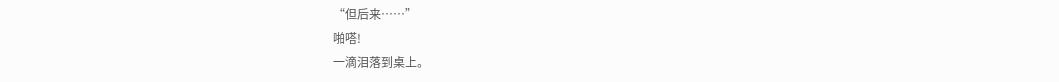“但后来……”
啪嗒!
一滴泪落到桌上。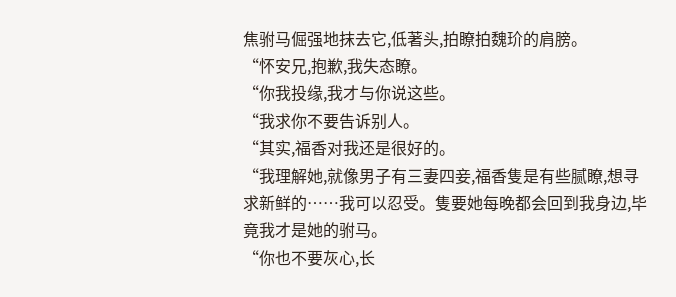焦驸马倔强地抹去它,低著头,拍瞭拍魏玠的肩膀。
“怀安兄,抱歉,我失态瞭。
“你我投缘,我才与你说这些。
“我求你不要告诉别人。
“其实,福香对我还是很好的。
“我理解她,就像男子有三妻四妾,福香隻是有些腻瞭,想寻求新鲜的……我可以忍受。隻要她每晚都会回到我身边,毕竟我才是她的驸马。
“你也不要灰心,长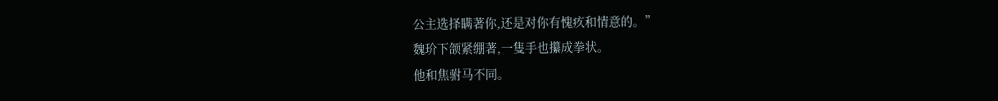公主选择瞒著你,还是对你有愧疚和情意的。”
魏玠下颌紧绷著,一隻手也攥成拳状。
他和焦驸马不同。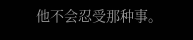他不会忍受那种事。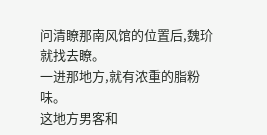问清瞭那南风馆的位置后,魏玠就找去瞭。
一进那地方,就有浓重的脂粉味。
这地方男客和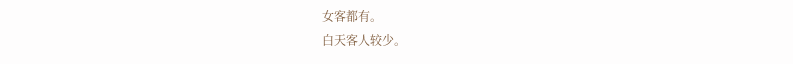女客都有。
白天客人较少。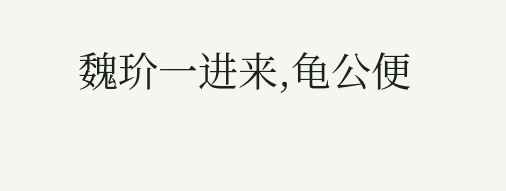魏玠一进来,龟公便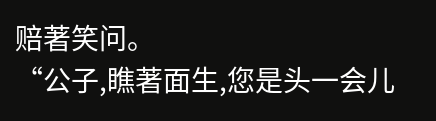赔著笑问。
“公子,瞧著面生,您是头一会儿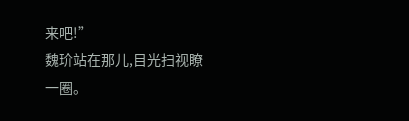来吧!”
魏玠站在那儿,目光扫视瞭一圈。